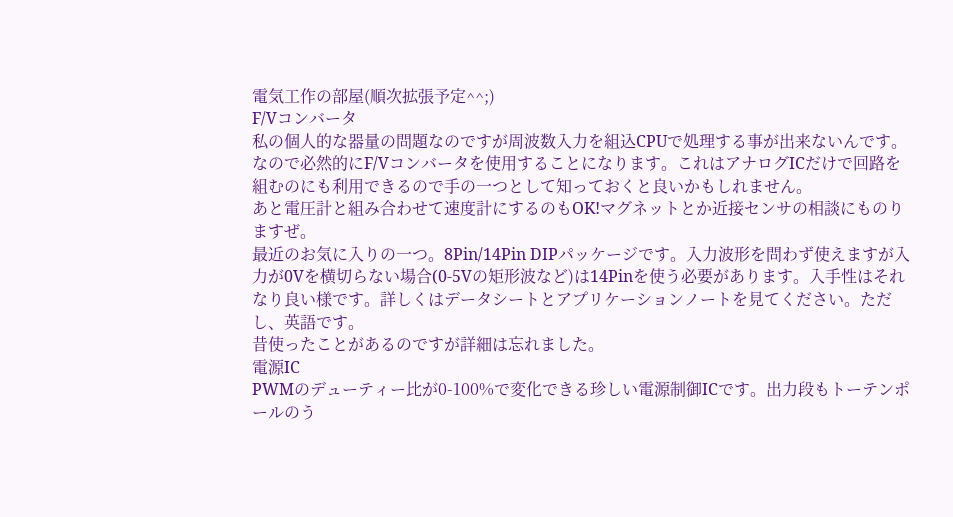電気工作の部屋(順次拡張予定^^;)
F/Vコンバータ
私の個人的な器量の問題なのですが周波数入力を組込CPUで処理する事が出来ないんです。なので必然的にF/Vコンバータを使用することになります。これはアナログICだけで回路を組むのにも利用できるので手の一つとして知っておくと良いかもしれません。
あと電圧計と組み合わせて速度計にするのもOK!マグネットとか近接センサの相談にものりますぜ。
最近のお気に入りの一つ。8Pin/14Pin DIPパッケージです。入力波形を問わず使えますが入力が0Vを横切らない場合(0-5Vの矩形波など)は14Pinを使う必要があります。入手性はそれなり良い様です。詳しくはデータシートとアプリケーションノートを見てください。ただし、英語です。
昔使ったことがあるのですが詳細は忘れました。
電源IC
PWMのデューティー比が0-100%で変化できる珍しい電源制御ICです。出力段もトーテンポールのう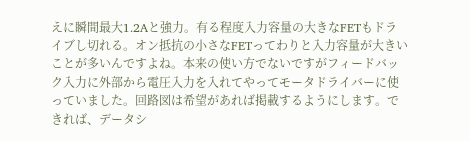えに瞬間最大1.2Aと強力。有る程度入力容量の大きなFETもドライブし切れる。オン抵抗の小さなFETってわりと入力容量が大きいことが多いんですよね。本来の使い方でないですがフィードバック入力に外部から電圧入力を入れてやってモータドライバーに使っていました。回路図は希望があれば掲載するようにします。できれば、データシ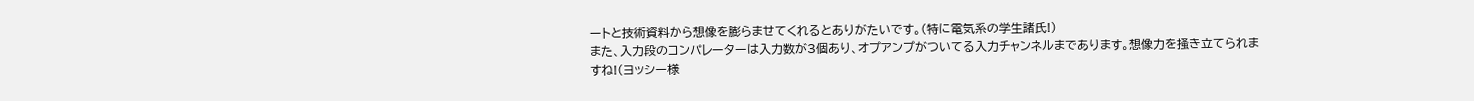ートと技術資料から想像を膨らませてくれるとありがたいです。(特に電気系の学生諸氏!)
また、入力段のコンパレーターは入力数が3個あり、オプアンプがついてる入力チャンネルまであります。想像力を掻き立てられますね!(ヨッシー様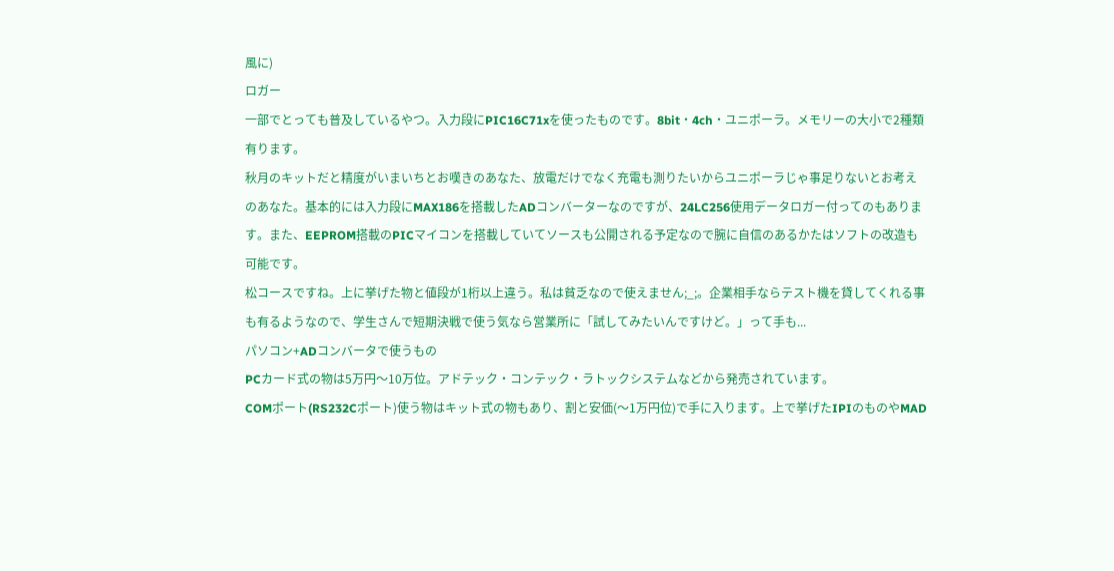風に)
ロガー
一部でとっても普及しているやつ。入力段にPIC16C71xを使ったものです。8bit・4ch・ユニポーラ。メモリーの大小で2種類有ります。
秋月のキットだと精度がいまいちとお嘆きのあなた、放電だけでなく充電も測りたいからユニポーラじゃ事足りないとお考えのあなた。基本的には入力段にMAX186を搭載したADコンバーターなのですが、24LC256使用データロガー付ってのもあります。また、EEPROM搭載のPICマイコンを搭載していてソースも公開される予定なので腕に自信のあるかたはソフトの改造も可能です。
松コースですね。上に挙げた物と値段が1桁以上違う。私は貧乏なので使えません;_;。企業相手ならテスト機を貸してくれる事も有るようなので、学生さんで短期決戦で使う気なら営業所に「試してみたいんですけど。」って手も...
パソコン+ADコンバータで使うもの
PCカード式の物は5万円〜10万位。アドテック・コンテック・ラトックシステムなどから発売されています。
COMポート(RS232Cポート)使う物はキット式の物もあり、割と安価(〜1万円位)で手に入ります。上で挙げたIPIのものやMAD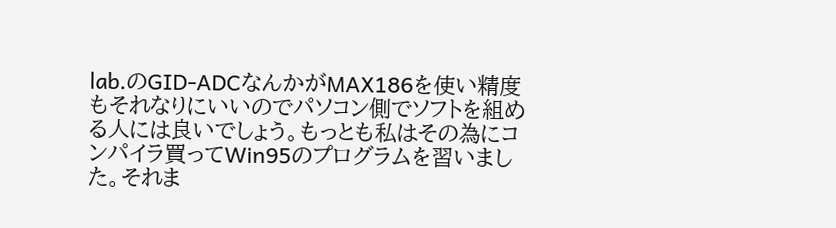lab.のGID-ADCなんかがMAX186を使い精度もそれなりにいいのでパソコン側でソフトを組める人には良いでしょう。もっとも私はその為にコンパイラ買ってWin95のプログラムを習いました。それま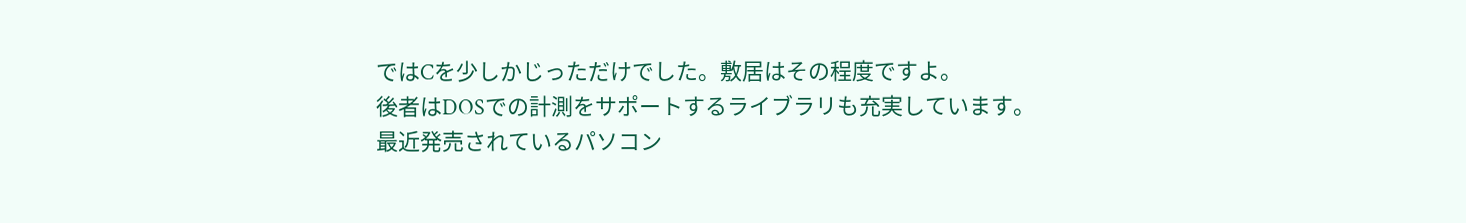ではCを少しかじっただけでした。敷居はその程度ですよ。
後者はDOSでの計測をサポートするライブラリも充実しています。
最近発売されているパソコン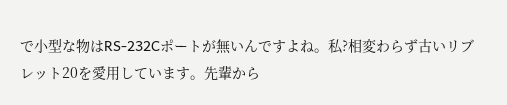で小型な物はRS-232Cポートが無いんですよね。私?相変わらず古いリブレット20を愛用しています。先輩から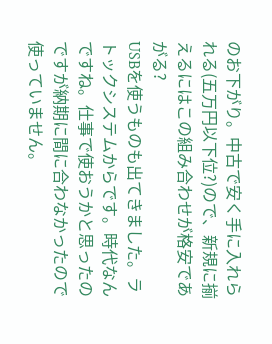のお下がり。中古で安く手に入れられる(五万円以下位?)ので、新規に揃えるにはこの組み合わせが格安であがる?
USBを使うものも出てきました。ラトックシステムからです。時代なんですね。仕事で使おうかと思ったのですが納期に間に合わなかったので使っていません。